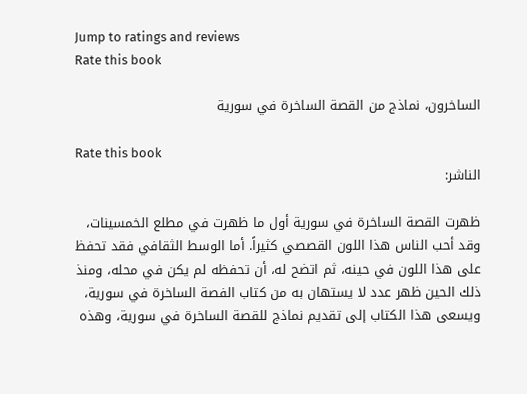Jump to ratings and reviews
Rate this book

الساخرون، نماذج من القصة الساخرة في سورية

Rate this book
الناشر:

ظهرت القصة الساخرة في سورية أول ما ظهرت في مطلع الخمسينات، وقد أحب الناس هذا اللون القصصي كثيراً. أما الوسط الثقافي فقد تحفظ على هذا اللون في حينه، ثم اتضح له، أن تحفظه لم يكن في محله، ومنذ ذلك الحين ظهر عدد لا يستهان به من كتاب الفصة الساخرة في سورية، ويسعى هذا الكتاب إلى تقديم نماذج للقصة الساخرة في سورية، وهذه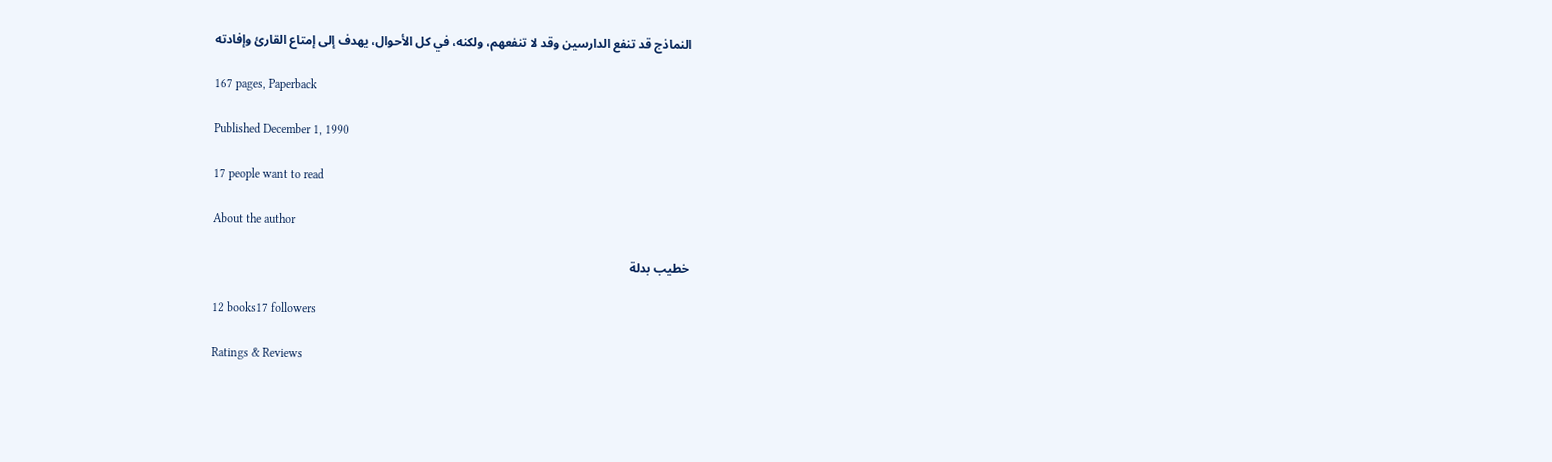النماذج قد تنفع الدارسين وقد لا تنفعهم، ولكنه، في كل الأحوال، يهدف إلى إمتاع القارئ وإفادته

167 pages, Paperback

Published December 1, 1990

17 people want to read

About the author

خطيب بدلة

12 books17 followers

Ratings & Reviews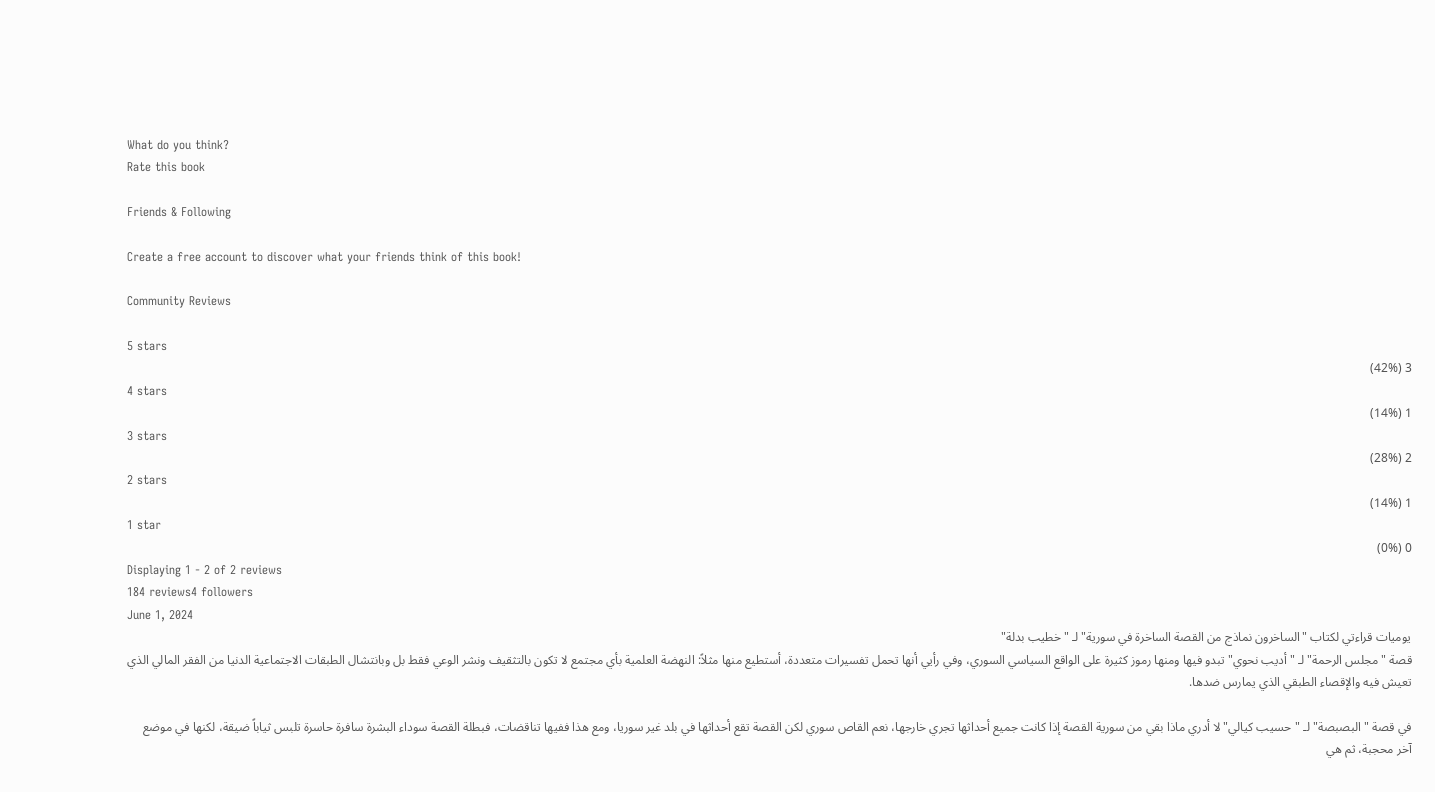What do you think?
Rate this book

Friends & Following

Create a free account to discover what your friends think of this book!

Community Reviews

5 stars
3 (42%)
4 stars
1 (14%)
3 stars
2 (28%)
2 stars
1 (14%)
1 star
0 (0%)
Displaying 1 - 2 of 2 reviews
184 reviews4 followers
June 1, 2024
يوميات قراءتي لكتاب "الساخرون نماذج من القصة الساخرة في سورية" لـ "خطيب بدلة"
قصة "مجلس الرحمة" لـ "أديب نحوي" تبدو فيها ومنها رموز كثيرة على الواقع السياسي السوري، وفي رأيي أنها تحمل تفسيرات متعددة، أستطيع منها مثلاً: النهضة العلمية بأي مجتمع لا تكون بالتثقيف ونشر الوعي فقط بل وبانتشال الطبقات الاجتماعية الدنيا من الفقر المالي الذي تعيش فيه والإقصاء الطبقي الذي يمارس ضدها.

في قصة "البصبصة" لـ "حسيب كيالي" لا أدري ماذا بقي من سورية القصة إذا كانت جميع أحداثها تجري خارجها، نعم القاص سوري لكن القصة تقع أحداثها في بلد غير سوريا، ومع هذا ففيها تناقضات، فبطلة القصة سوداء البشرة سافرة حاسرة تلبس ثياباً ضيقة، لكنها في موضع آخر محجبة، ثم هي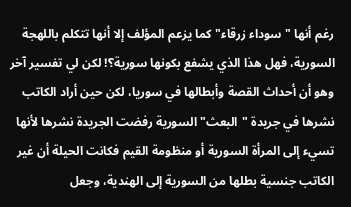رغم أنها "سوداء زرقاء" كما يزعم المؤلف إلا أنها تتكلم باللهجة السورية، فهل هذا الذي يشفع بكونها سورية؟! لكن لي تفسير آخر وهو أن أحداث القصة وأبطالها في سوريا، لكن حين أراد الكاتب نشرها في جريدة "البعث" السورية رفضت الجريدة نشرها لأنها تسيء إلى المرأة السورية أو منظومة القيم فكانت الحيلة أن غير الكاتب جنسية بطلها من السورية إلى الهندية، وجعل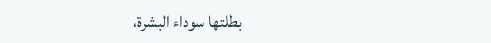بطلتها سوداء البشرة،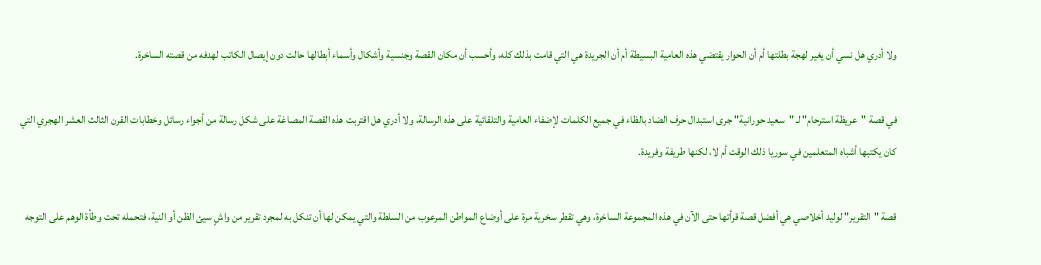ولا أدري هل نسي أن يغير لهجة بطلتها أم أن الحوار يقتضي هذه العامية البسيطة أم أن الجريدة هي التي قامت بذلك كله، وأحسب أن مكان القصة وجنسية وأشكال وأسماء أبطالها حالت دون إيصال الكاتب لهدفه من قصته الساخرة.

في قصة "عريظة استرحام" لـ "سعيد حورانية" جرى استبدال حرف الضاد بالظاء في جميع الكلمات لإضفاء العامية والتلقائية على هذه الرسالة، ولا أدري هل اقتربت هذه القصة المصاغة على شكل رسالة من أجواء رسائل وخطابات القرن الثالث العشر الهجري التي كان يكتبها أشباه المتعلمين في سوريا ذلك الوقت أم لا، لكنها طريفة وفريدة.

قصة "التقرير" لوليد أخلاصي هي أفضل قصة قرأتها حتى الآن في هذه المجموعة الساخرة، وهي تقطر سخرية مرة على أوضاع المواطن المرعوب من السلطة والتي يمكن لها أن تنكل به لمجرد تقرير من واشٍ سيئ الظن أو النية، فتحمله تحت وطأة الوهم على التوجه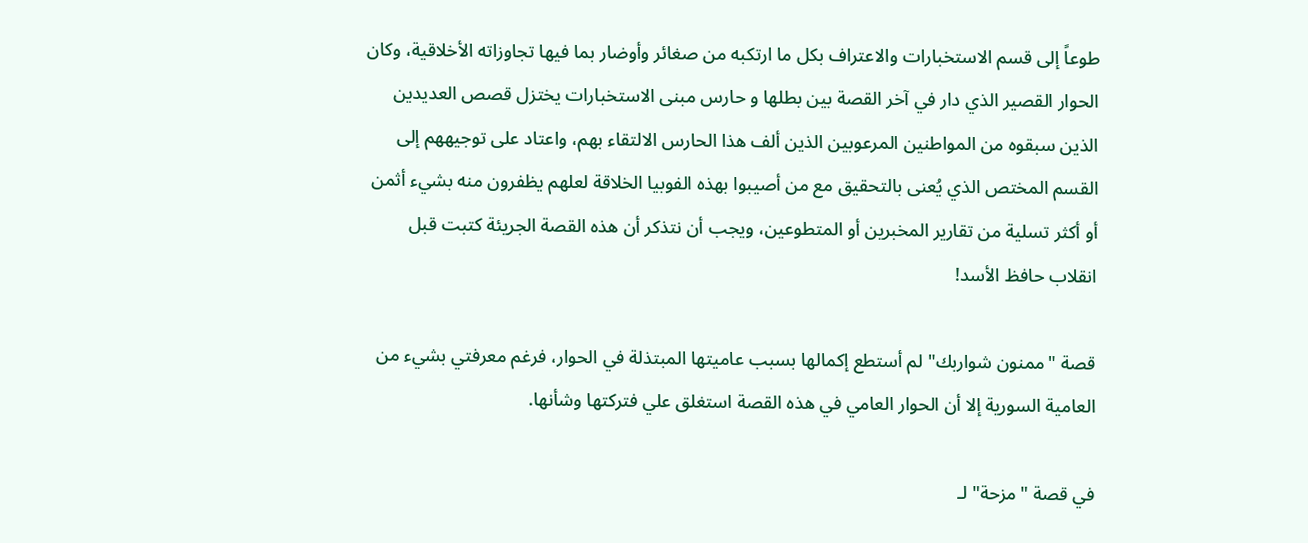طوعاً إلى قسم الاستخبارات والاعتراف بكل ما ارتكبه من صغائر وأوضار بما فيها تجاوزاته الأخلاقية، وكان الحوار القصير الذي دار في آخر القصة بين بطلها و حارس مبنى الاستخبارات يختزل قصص العديدين الذين سبقوه من المواطنين المرعوبين الذين ألف هذا الحارس الالتقاء بهم، واعتاد على توجيههم إلى القسم المختص الذي يُعنى بالتحقيق مع من أصيبوا بهذه الفوبيا الخلاقة لعلهم يظفرون منه بشيء أثمن أو أكثر تسلية من تقارير المخبرين أو المتطوعين، ويجب أن نتذكر أن هذه القصة الجريئة كتبت قبل انقلاب حافظ الأسد!

قصة "ممنون شواربك" لم أستطع إكمالها بسبب عاميتها المبتذلة في الحوار، فرغم معرفتي بشيء من العامية السورية إلا أن الحوار العامي في هذه القصة استغلق علي فتركتها وشأنها.

في قصة "مزحة" لـ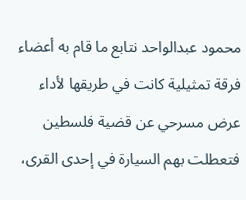محمود عبدالواحد نتابع ما قام به أعضاء فرقة تمثيلية كانت في طريقها لأداء عرض مسرحي عن قضية فلسطين فتعطلت بهم السيارة في إحدى القرى،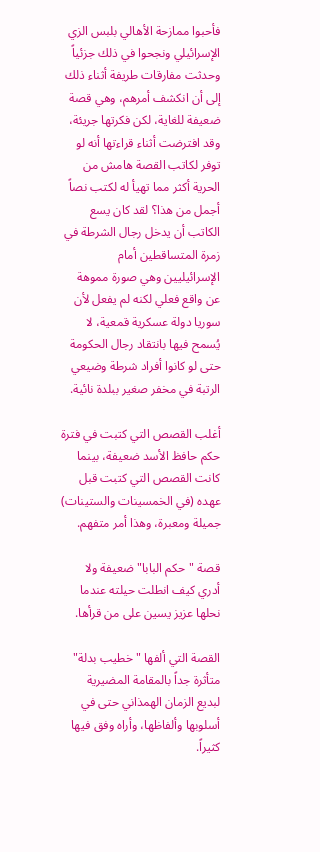فأحبوا ممازحة الأهالي بلبس الزي الإسرائيلي ونجحوا في ذلك جزئياً وحدثت مفارقات طريفة أثناء ذلك إلى أن انكشف أمرهم، وهي قصة ضعيفة للغاية، لكن فكرتها جريئة، وقد افترضت أثناء قراءتها أنه لو توفر لكاتب القصة هامش من الحرية أكثر مما تهيأ له لكتب نصاً أجمل من هذا؟ لقد كان يسع الكاتب أن يدخل رجال الشرطة في زمرة المتساقطين أمام الإسرائيليين وهي صورة مموهة عن واقع فعلي لكنه لم يفعل لأن سوريا دولة عسكرية قمعية، لا يُسمح فيها بانتقاد رجال الحكومة حتى لو كانوا أفراد شرطة وضيعي الرتبة في مخفر صغير ببلدة نائية.

أغلب القصص التي كتبت في فترة حكم حافظ الأسد ضعيفة، بينما كانت القصص التي كتبت قبل عهده (في الخمسينات والستينات) جميلة ومعبرة، وهذا أمر متفهم.

قصة "حكم البابا" ضعيفة ولا أدري كيف انطلت حيلته عندما نحلها عزيز يسين على من قرأها.

القصة التي ألفها "خطيب بدلة" متأثرة جداً بالمقامة المضيرية لبديع الزمان الهمذاني حتى في أسلوبها وألفاظها، وأراه وفق فيها كثيراً.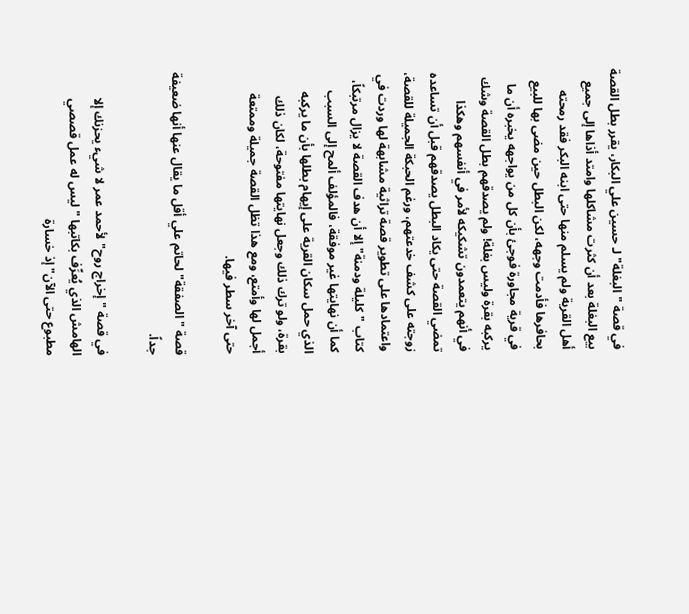في قصة "البغلة" لـ حسين علي البكار، يقرر بطل القصة بيع البغلة بعد أن كثرت مشاكلها وامتد أذاها إلى جميع أهل القرية ولم يسلم منها حتى ابنه البكر فقد رمحته بحافرها فأدمت وجهه، لكن البطل حين مضى بها للبيع في قرية مجاورة فوجئ بأن كل من يواجهه يخبره أن ما يركبه بقرة وليس بغلة! ولم يصدقهم بطل القصة وشك في أنهم يتعمدون تشكيكه لأمر في أنفسهم وهكذا تمضي القصة حتى يكاد البطل يصدقهم قبل أن تساعده زوجته على كشف خدعتهم، ورغم الحبكة الجميلة للقصة، واعتمادها على تطوير قصة تراثية مشابهة لها وردت في كتاب "كليلة ودمنة" إلا أن هدف القصة لا يزال مرتبكاً، كما أن نهايتها غير موفقة، فالمؤلف ألمح إلى السبب الذي حمل سكان القرية على إيهام بطلها بأن ما يركبه بقرة، ولو ترك ذلك وجعل نهايتها مفتوحة، لكان ذلك أجمل لها وأمتع، ومع هذا تظل القصة جميلة وممتعة حتى آخر سطر فيها.

قصة "الصفقة" لحاتم علي أقل ما يقال عنها أنها ضعيفة جداً.

في قصة "إخراج روح" لأحمد عمر لا شيء يحزنك إلا الهامش الذي يُعرِّف بكاتبها "ليس له عمل قصصي مطبوع حتى الآن" إذ خسارة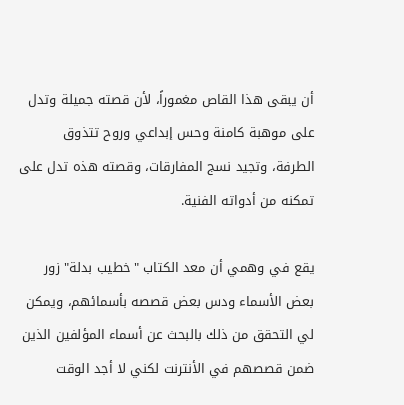أن يبقى هذا القاص مغموراً، لأن قصته جميلة وتدل على موهبة كامنة وحس إبداعي وروح تتذوق الطرفة، وتجيد نسج المفارقات، وقصته هذه تدل على تمكنه من أدواته الفنية.

يقع في وهمي أن معد الكتاب "خطيب بدلة" زور بعض الأسماء ودس بعض قصصه بأسمائهم، ويمكن لي التحقق من ذلك بالبحث عن أسماء المؤلفين الذين ضمن قصصهم في الأنترنت لكني لا أجد الوقت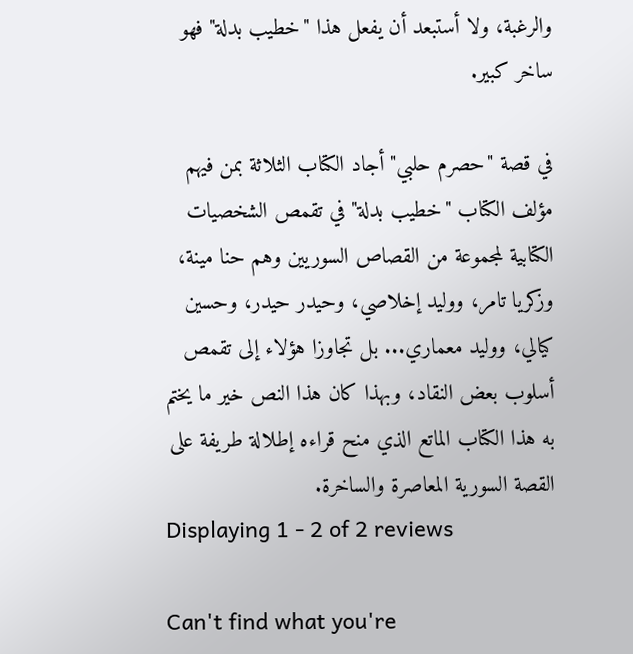والرغبة، ولا أستبعد أن يفعل هذا "خطيب بدلة" فهو ساخر كبير.

في قصة "حصرم حلبي" أجاد الكتاب الثلاثة بمن فيهم مؤلف الكتاب "خطيب بدلة" في تقمص الشخصيات الكتابية لمجموعة من القصاص السوريين وهم حنا مينة، وزكريا تامر، ووليد إخلاصي، وحيدر حيدر، وحسين كيالي، ووليد معماري... بل تجاوزا هؤلاء إلى تقمص أسلوب بعض النقاد، وبهذا كان هذا النص خير ما يختم به هذا الكتاب الماتع الذي منح قراءه إطلالة طريفة على القصة السورية المعاصرة والساخرة.
Displaying 1 - 2 of 2 reviews

Can't find what you're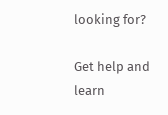looking for?

Get help and learn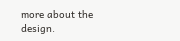more about the design.